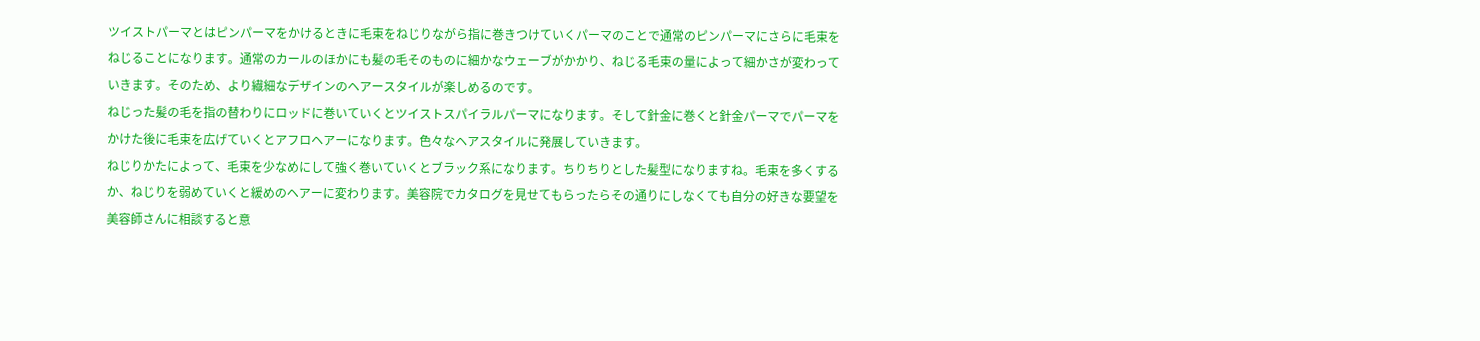ツイストパーマとはピンパーマをかけるときに毛束をねじりながら指に巻きつけていくパーマのことで通常のピンパーマにさらに毛束をねじることになります。通常のカールのほかにも髪の毛そのものに細かなウェーブがかかり、ねじる毛束の量によって細かさが変わっていきます。そのため、より繊細なデザインのヘアースタイルが楽しめるのです。
ねじった髪の毛を指の替わりにロッドに巻いていくとツイストスパイラルパーマになります。そして針金に巻くと針金パーマでパーマをかけた後に毛束を広げていくとアフロヘアーになります。色々なヘアスタイルに発展していきます。
ねじりかたによって、毛束を少なめにして強く巻いていくとブラック系になります。ちりちりとした髪型になりますね。毛束を多くするか、ねじりを弱めていくと緩めのヘアーに変わります。美容院でカタログを見せてもらったらその通りにしなくても自分の好きな要望を美容師さんに相談すると意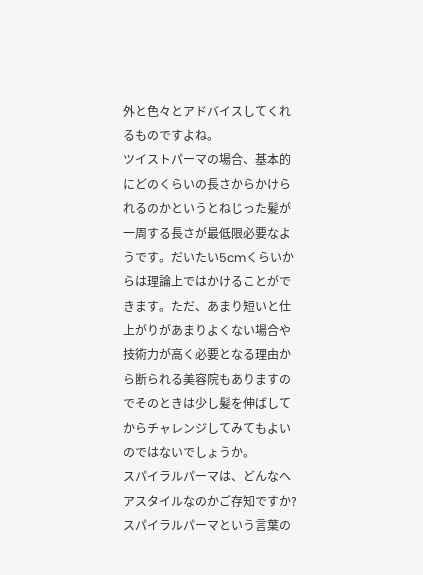外と色々とアドバイスしてくれるものですよね。
ツイストパーマの場合、基本的にどのくらいの長さからかけられるのかというとねじった髪が一周する長さが最低限必要なようです。だいたい5cmくらいからは理論上ではかけることができます。ただ、あまり短いと仕上がりがあまりよくない場合や技術力が高く必要となる理由から断られる美容院もありますのでそのときは少し髪を伸ばしてからチャレンジしてみてもよいのではないでしょうか。
スパイラルパーマは、どんなヘアスタイルなのかご存知ですか?スパイラルパーマという言葉の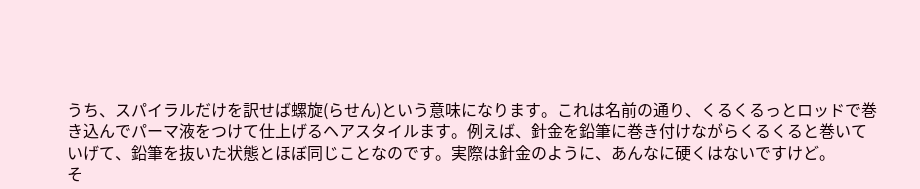うち、スパイラルだけを訳せば螺旋(らせん)という意味になります。これは名前の通り、くるくるっとロッドで巻き込んでパーマ液をつけて仕上げるヘアスタイルます。例えば、針金を鉛筆に巻き付けながらくるくると巻いていげて、鉛筆を抜いた状態とほぼ同じことなのです。実際は針金のように、あんなに硬くはないですけど。
そ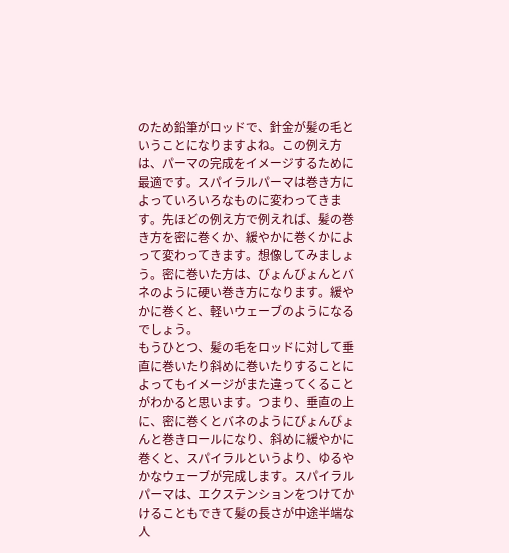のため鉛筆がロッドで、針金が髪の毛ということになりますよね。この例え方は、パーマの完成をイメージするために最適です。スパイラルパーマは巻き方によっていろいろなものに変わってきます。先ほどの例え方で例えれば、髪の巻き方を密に巻くか、緩やかに巻くかによって変わってきます。想像してみましょう。密に巻いた方は、びょんびょんとバネのように硬い巻き方になります。緩やかに巻くと、軽いウェーブのようになるでしょう。
もうひとつ、髪の毛をロッドに対して垂直に巻いたり斜めに巻いたりすることによってもイメージがまた違ってくることがわかると思います。つまり、垂直の上に、密に巻くとバネのようにびょんびょんと巻きロールになり、斜めに緩やかに巻くと、スパイラルというより、ゆるやかなウェーブが完成します。スパイラルパーマは、エクステンションをつけてかけることもできて髪の長さが中途半端な人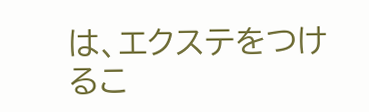は、エクステをつけるこ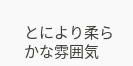とにより柔らかな雰囲気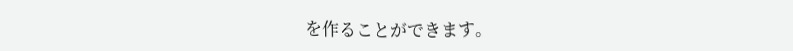を作ることができます。